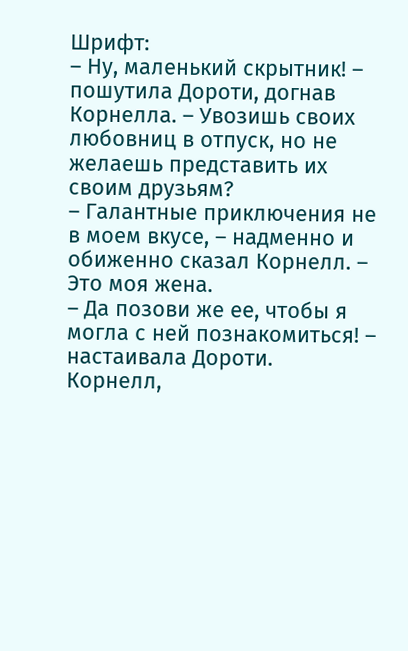Шрифт:
– Ну, маленький скрытник! – пошутила Дороти, догнав Корнелла. – Увозишь своих любовниц в отпуск, но не желаешь представить их своим друзьям?
– Галантные приключения не в моем вкусе, – надменно и обиженно сказал Корнелл. – Это моя жена.
– Да позови же ее, чтобы я могла с ней познакомиться! – настаивала Дороти.
Корнелл,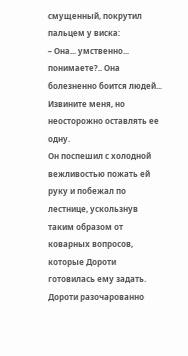смущенный, покрутил пальцем у виска:
– Она... умственно... понимаете?.. Она болезненно боится людей... Извините меня, но неосторожно оставлять ее одну.
Он поспешил с холодной вежливостью пожать ей руку и побежал по лестнице, ускользнув таким образом от коварных вопросов, которые Дороти готовилась ему задать.
Дороти разочарованно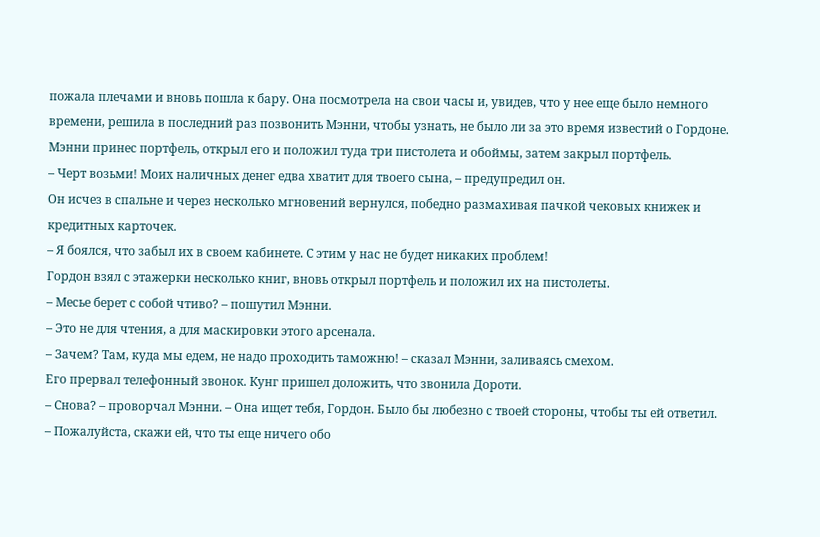пожала плечами и вновь пошла к бару. Она посмотрела на свои часы и, увидев, что у нее еще было немного времени, решила в последний раз позвонить Мэнни, чтобы узнать, не было ли за это время известий о Гордоне.
Мэнни принес портфель, открыл его и положил туда три пистолета и обоймы, затем закрыл портфель.
– Черт возьми! Моих наличных денег едва хватит для твоего сына, – предупредил он.
Он исчез в спальне и через несколько мгновений вернулся, победно размахивая пачкой чековых книжек и кредитных карточек.
– Я боялся, что забыл их в своем кабинете. С этим у нас не будет никаких проблем!
Гордон взял с этажерки несколько книг, вновь открыл портфель и положил их на пистолеты.
– Месье берет с собой чтиво? – пошутил Мэнни.
– Это не для чтения, а для маскировки этого арсенала.
– Зачем? Там, куда мы едем, не надо проходить таможню! – сказал Мэнни, заливаясь смехом.
Его прервал телефонный звонок. Кунг пришел доложить, что звонила Дороти.
– Снова? – проворчал Мэнни. – Она ищет тебя, Гордон. Было бы любезно с твоей стороны, чтобы ты ей ответил.
– Пожалуйста, скажи ей, что ты еще ничего обо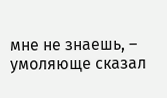мне не знаешь, – умоляюще сказал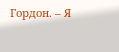Гордон. – Я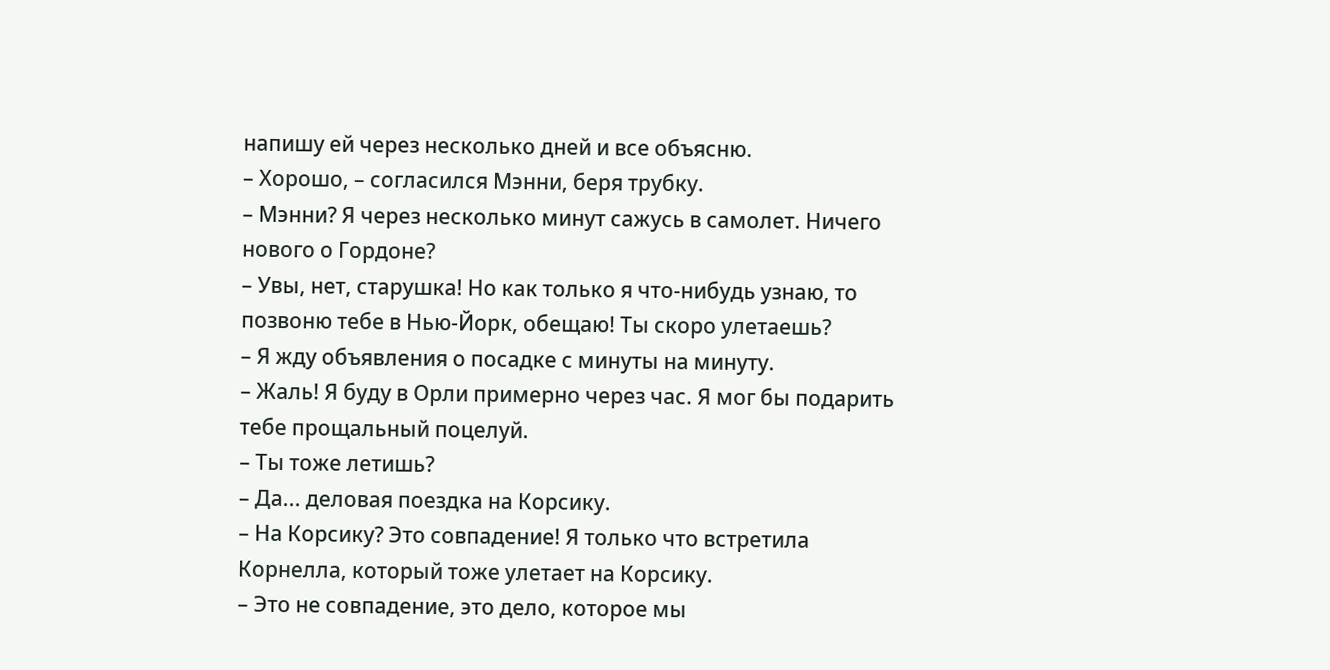напишу ей через несколько дней и все объясню.
– Хорошо, – согласился Мэнни, беря трубку.
– Мэнни? Я через несколько минут сажусь в самолет. Ничего нового о Гордоне?
– Увы, нет, старушка! Но как только я что-нибудь узнаю, то позвоню тебе в Нью-Йорк, обещаю! Ты скоро улетаешь?
– Я жду объявления о посадке с минуты на минуту.
– Жаль! Я буду в Орли примерно через час. Я мог бы подарить тебе прощальный поцелуй.
– Ты тоже летишь?
– Да... деловая поездка на Корсику.
– На Корсику? Это совпадение! Я только что встретила Корнелла, который тоже улетает на Корсику.
– Это не совпадение, это дело, которое мы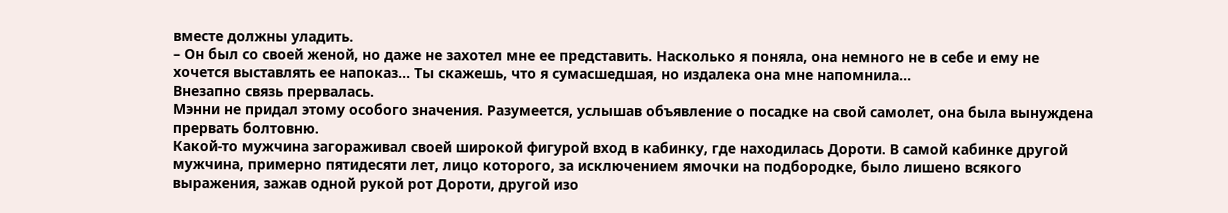вместе должны уладить.
– Он был со своей женой, но даже не захотел мне ее представить. Насколько я поняла, она немного не в себе и ему не хочется выставлять ее напоказ... Ты скажешь, что я сумасшедшая, но издалека она мне напомнила...
Внезапно связь прервалась.
Мэнни не придал этому особого значения. Разумеется, услышав объявление о посадке на свой самолет, она была вынуждена прервать болтовню.
Какой-то мужчина загораживал своей широкой фигурой вход в кабинку, где находилась Дороти. В самой кабинке другой мужчина, примерно пятидесяти лет, лицо которого, за исключением ямочки на подбородке, было лишено всякого выражения, зажав одной рукой рот Дороти, другой изо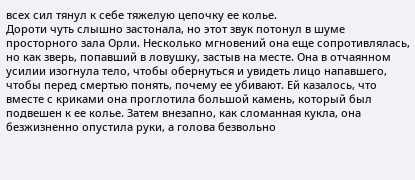всех сил тянул к себе тяжелую цепочку ее колье.
Дороти чуть слышно застонала, но этот звук потонул в шуме просторного зала Орли. Несколько мгновений она еще сопротивлялась, но как зверь, попавший в ловушку, застыв на месте. Она в отчаянном усилии изогнула тело, чтобы обернуться и увидеть лицо напавшего, чтобы перед смертью понять, почему ее убивают. Ей казалось, что вместе с криками она проглотила большой камень, который был подвешен к ее колье. Затем внезапно, как сломанная кукла, она безжизненно опустила руки, а голова безвольно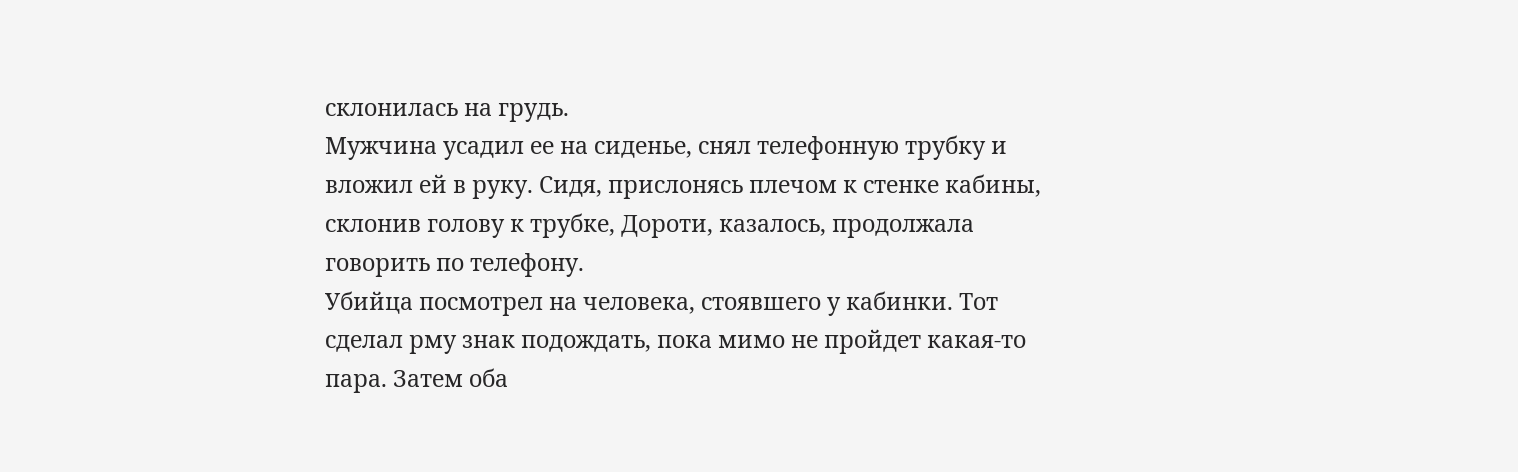склонилась на грудь.
Мужчина усадил ее на сиденье, снял телефонную трубку и вложил ей в руку. Сидя, прислонясь плечом к стенке кабины, склонив голову к трубке, Дороти, казалось, продолжала говорить по телефону.
Убийца посмотрел на человека, стоявшего у кабинки. Тот сделал рму знак подождать, пока мимо не пройдет какая-то пара. Затем оба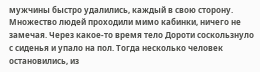мужчины быстро удалились, каждый в свою сторону.
Множество людей проходили мимо кабинки, ничего не замечая. Через какое-то время тело Дороти соскользнуло с сиденья и упало на пол. Тогда несколько человек остановились, из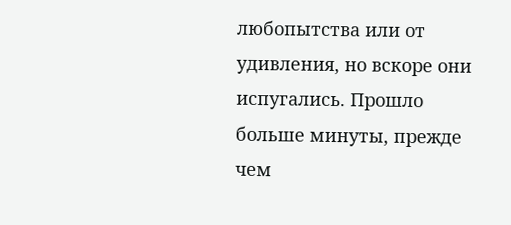любопытства или от удивления, но вскоре они испугались. Прошло больше минуты, прежде чем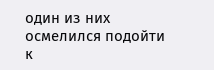один из них осмелился подойти к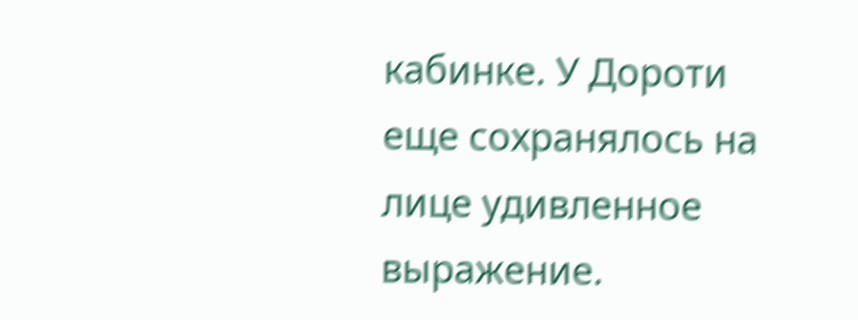кабинке. У Дороти еще сохранялось на лице удивленное выражение.